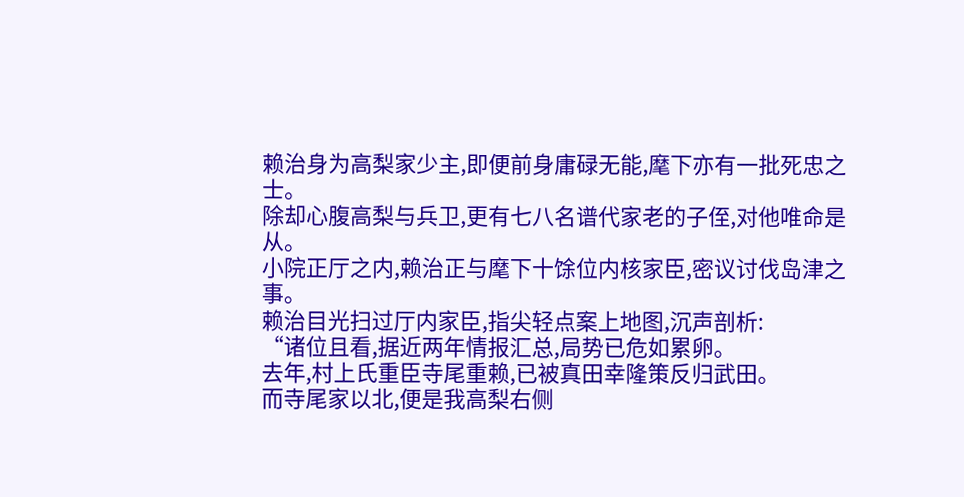赖治身为高梨家少主,即便前身庸碌无能,麾下亦有一批死忠之士。
除却心腹高梨与兵卫,更有七八名谱代家老的子侄,对他唯命是从。
小院正厅之内,赖治正与麾下十馀位内核家臣,密议讨伐岛津之事。
赖治目光扫过厅内家臣,指尖轻点案上地图,沉声剖析:
“诸位且看,据近两年情报汇总,局势已危如累卵。
去年,村上氏重臣寺尾重赖,已被真田幸隆策反归武田。
而寺尾家以北,便是我高梨右侧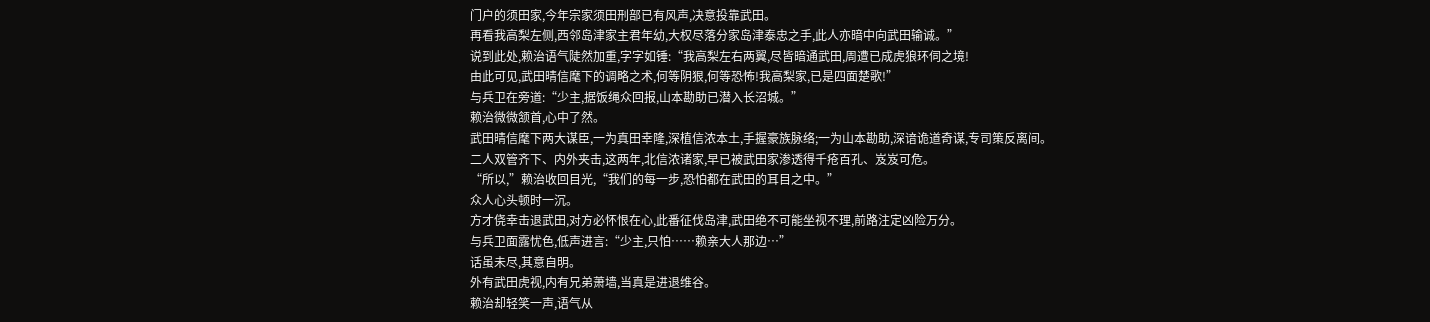门户的须田家,今年宗家须田刑部已有风声,决意投靠武田。
再看我高梨左侧,西邻岛津家主君年幼,大权尽落分家岛津泰忠之手,此人亦暗中向武田输诚。”
说到此处,赖治语气陡然加重,字字如锤:“我高梨左右两翼,尽皆暗通武田,周遭已成虎狼环伺之境!
由此可见,武田晴信麾下的调略之术,何等阴狠,何等恐怖!我高梨家,已是四面楚歌!”
与兵卫在旁道:“少主,据饭绳众回报,山本勘助已潜入长沼城。”
赖治微微颔首,心中了然。
武田晴信麾下两大谋臣,一为真田幸隆,深植信浓本土,手握豪族脉络;一为山本勘助,深谙诡道奇谋,专司策反离间。
二人双管齐下、内外夹击,这两年,北信浓诸家,早已被武田家渗透得千疮百孔、岌岌可危。
“所以,”赖治收回目光,“我们的每一步,恐怕都在武田的耳目之中。”
众人心头顿时一沉。
方才侥幸击退武田,对方必怀恨在心,此番征伐岛津,武田绝不可能坐视不理,前路注定凶险万分。
与兵卫面露忧色,低声进言:“少主,只怕……赖亲大人那边…”
话虽未尽,其意自明。
外有武田虎视,内有兄弟萧墙,当真是进退维谷。
赖治却轻笑一声,语气从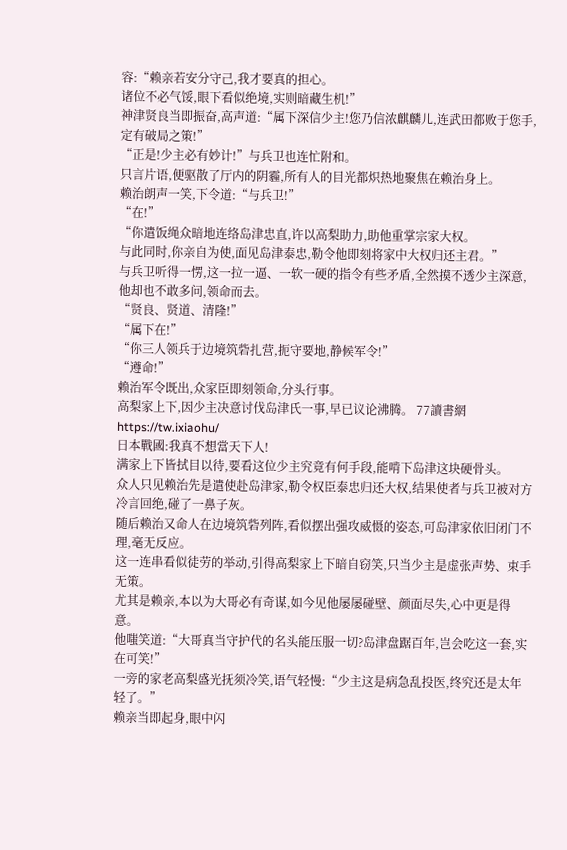容:“赖亲若安分守己,我才要真的担心。
诸位不必气馁,眼下看似绝境,实则暗藏生机!”
神津贤良当即振奋,高声道:“属下深信少主!您乃信浓麒麟儿,连武田都败于您手,定有破局之策!”
“正是!少主必有妙计!”与兵卫也连忙附和。
只言片语,便驱散了厅内的阴霾,所有人的目光都炽热地聚焦在赖治身上。
赖治朗声一笑,下令道:“与兵卫!”
“在!”
“你遣饭绳众暗地连络岛津忠直,许以高梨助力,助他重掌宗家大权。
与此同时,你亲自为使,面见岛津泰忠,勒令他即刻将家中大权归还主君。”
与兵卫听得一愣,这一拉一逼、一软一硬的指令有些矛盾,全然摸不透少主深意,他却也不敢多问,领命而去。
“贤良、贤道、清隆!”
“属下在!”
“你三人领兵于边境筑砦扎营,扼守要地,静候军令!”
“遵命!”
赖治军令既出,众家臣即刻领命,分头行事。
高梨家上下,因少主决意讨伐岛津氏一事,早已议论沸腾。 77讀書網 https://tw.ixiaohu/
日本戰國:我真不想當天下人!
满家上下皆拭目以待,要看这位少主究竟有何手段,能啃下岛津这块硬骨头。
众人只见赖治先是遣使赴岛津家,勒令权臣泰忠归还大权,结果使者与兵卫被对方冷言回绝,碰了一鼻子灰。
随后赖治又命人在边境筑砦列阵,看似摆出强攻威慑的姿态,可岛津家依旧闭门不理,毫无反应。
这一连串看似徒劳的举动,引得高梨家上下暗自窃笑,只当少主是虚张声势、束手无策。
尤其是赖亲,本以为大哥必有奇谋,如今见他屡屡碰壁、颜面尽失,心中更是得意。
他嗤笑道:“大哥真当守护代的名头能压服一切?岛津盘踞百年,岂会吃这一套,实在可笑!”
一旁的家老高梨盛光抚须冷笑,语气轻慢:“少主这是病急乱投医,终究还是太年轻了。”
赖亲当即起身,眼中闪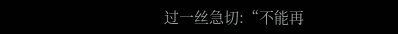过一丝急切:“不能再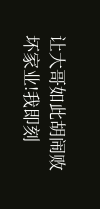让大哥如此胡闹败坏家业!我即刻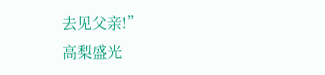去见父亲!”
高梨盛光